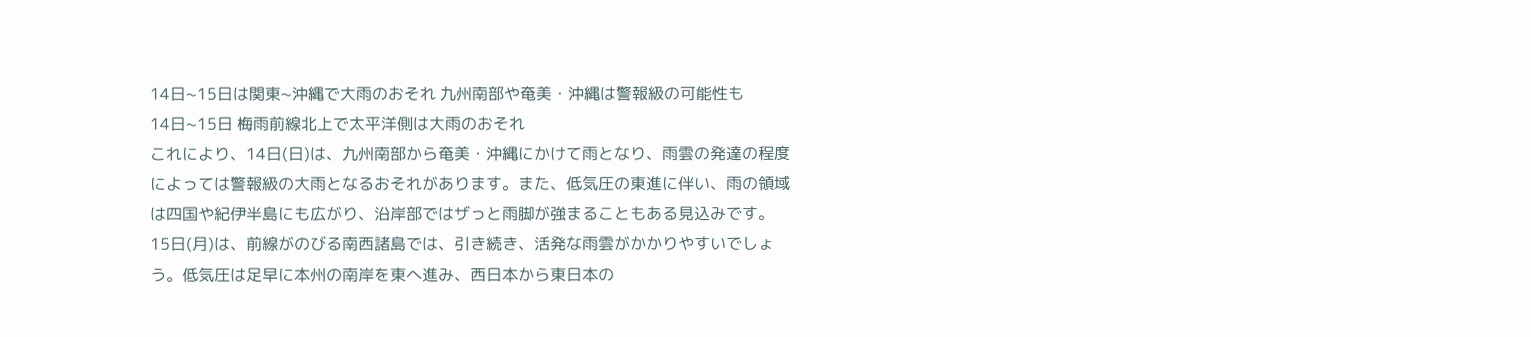14日~15日は関東~沖縄で大雨のおそれ 九州南部や奄美・沖縄は警報級の可能性も
14日~15日 梅雨前線北上で太平洋側は大雨のおそれ
これにより、14日(日)は、九州南部から奄美・沖縄にかけて雨となり、雨雲の発達の程度によっては警報級の大雨となるおそれがあります。また、低気圧の東進に伴い、雨の領域は四国や紀伊半島にも広がり、沿岸部ではザっと雨脚が強まることもある見込みです。
15日(月)は、前線がのびる南西諸島では、引き続き、活発な雨雲がかかりやすいでしょう。低気圧は足早に本州の南岸を東へ進み、西日本から東日本の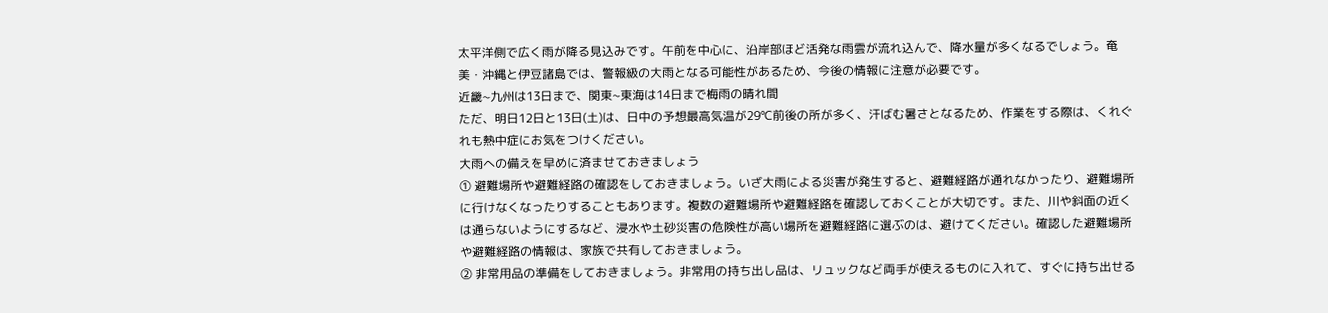太平洋側で広く雨が降る見込みです。午前を中心に、沿岸部ほど活発な雨雲が流れ込んで、降水量が多くなるでしょう。奄美・沖縄と伊豆諸島では、警報級の大雨となる可能性があるため、今後の情報に注意が必要です。
近畿~九州は13日まで、関東~東海は14日まで梅雨の晴れ間
ただ、明日12日と13日(土)は、日中の予想最高気温が29℃前後の所が多く、汗ばむ暑さとなるため、作業をする際は、くれぐれも熱中症にお気をつけください。
大雨への備えを早めに済ませておきましょう
① 避難場所や避難経路の確認をしておきましょう。いざ大雨による災害が発生すると、避難経路が通れなかったり、避難場所に行けなくなったりすることもあります。複数の避難場所や避難経路を確認しておくことが大切です。また、川や斜面の近くは通らないようにするなど、浸水や土砂災害の危険性が高い場所を避難経路に選ぶのは、避けてください。確認した避難場所や避難経路の情報は、家族で共有しておきましょう。
② 非常用品の準備をしておきましょう。非常用の持ち出し品は、リュックなど両手が使えるものに入れて、すぐに持ち出せる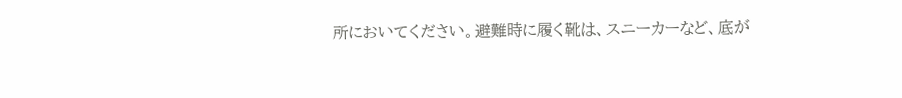所においてください。避難時に履く靴は、スニーカーなど、底が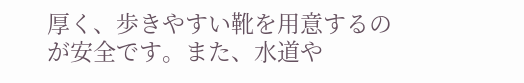厚く、歩きやすい靴を用意するのが安全です。また、水道や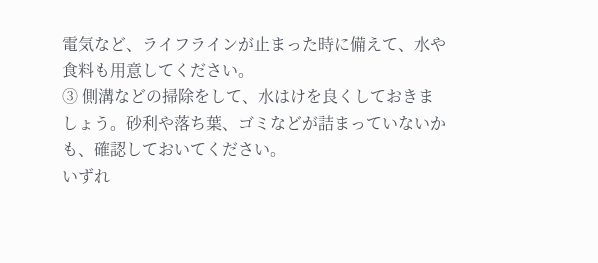電気など、ライフラインが止まった時に備えて、水や食料も用意してください。
③ 側溝などの掃除をして、水はけを良くしておきましょう。砂利や落ち葉、ゴミなどが詰まっていないかも、確認しておいてください。
いずれ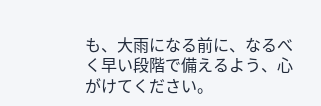も、大雨になる前に、なるべく早い段階で備えるよう、心がけてください。